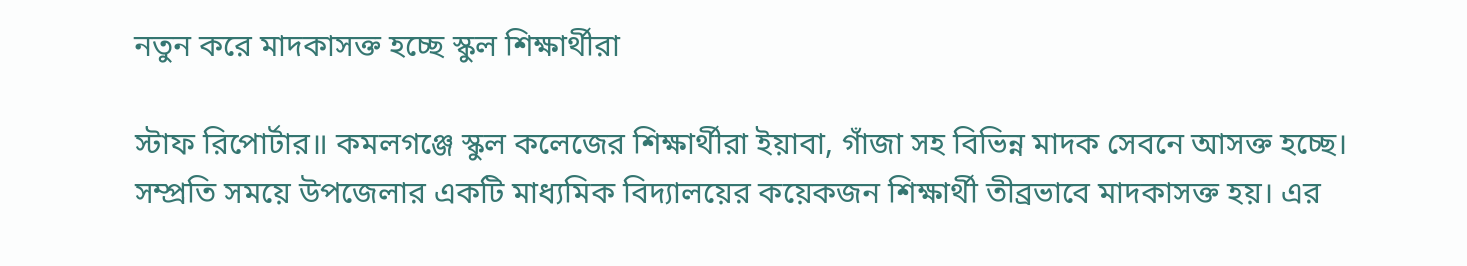নতুন করে মাদকাসক্ত হচ্ছে স্কুল শিক্ষার্থীরা

স্টাফ রিপোর্টার॥ কমলগঞ্জে স্কুল কলেজের শিক্ষার্থীরা ইয়াবা, গাঁজা সহ বিভিন্ন মাদক সেবনে আসক্ত হচ্ছে। সম্প্রতি সময়ে উপজেলার একটি মাধ্যমিক বিদ্যালয়ের কয়েকজন শিক্ষার্থী তীব্রভাবে মাদকাসক্ত হয়। এর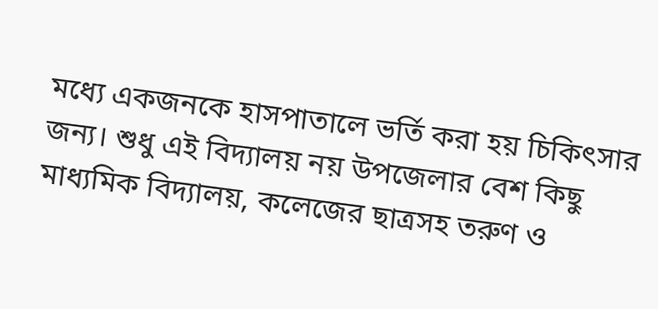মধ্যে একজনকে হাসপাতালে ভর্তি করা হয় চিকিৎসার জন্য। শুধু এই বিদ্যালয় নয় উপজেলার বেশ কিছু মাধ্যমিক বিদ্যালয়, কলেজের ছাত্রসহ তরুণ ও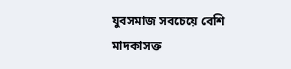যুবসমাজ সবচেয়ে বেশি মাদকাসক্ত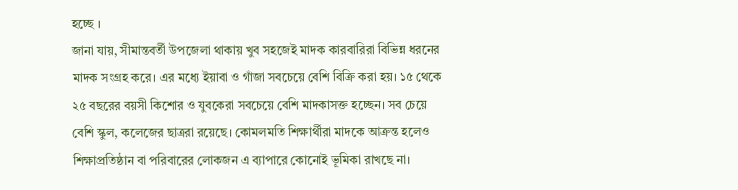হচ্ছে ।
জানা যায়, সীমান্তবর্তী উপজেলা থাকায় খুব সহজেই মাদক কারবারিরা বিভিন্ন ধরনের মাদক সংগ্রহ করে। এর মধ্যে ইয়াবা ও গাঁজা সবচেয়ে বেশি বিক্রি করা হয়। ১৫ থেকে ২৫ বছরের বয়সী কিশোর ও যুবকেরা সবচেয়ে বেশি মাদকাসক্ত হচ্ছেন। সব চেয়ে বেশি স্কুল, কলেজের ছাত্ররা রয়েছে। কোমলমতি শিক্ষার্থীরা মাদকে আক্রন্ত হলেও শিক্ষাপ্রতিষ্ঠান বা পরিবারের লোকজন এ ব্যাপারে কোনোই ভূমিকা রাখছে না।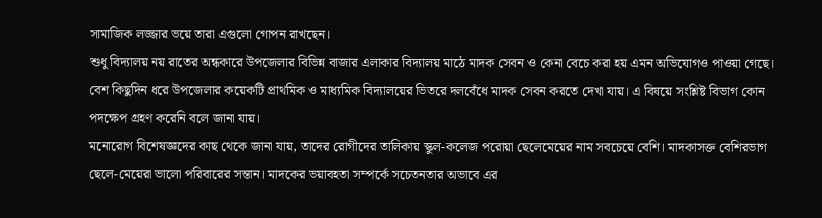সামাজিক লজ্জার ভয়ে তারা এগুলো গোপন রাখছেন।
শুধু বিদ্যালয় নয় রাতের অন্ধকারে উপজেলার বিভিন্ন বাজার এলাকার বিদ্যালয় মাঠে মাদক সেবন ও কেনা বেচে করা হয় এমন অভিযোগও পাওয়া গেছে। বেশ কিছুদিন ধরে উপজেলার কয়েকটি প্রাথমিক ও মাধ্যমিক বিদ্যালয়ের ভিতরে দলবেঁধে মাদক সেবন করতে দেখা যায়। এ বিষয়ে সংশ্লিষ্ট বিভাগ কোন পদক্ষেপ গ্রহণ করেনি বলে জানা যায়।
মনোরোগ বিশেষজ্ঞদের কাছ থেকে জানা যায়, তাদের রোগীদের তালিকায় স্কুল-কলেজ পরোয়া ছেলেমেয়ের নাম সবচেয়ে বেশি। মাদকাসক্ত বেশিরভাগ ছেলে-মেয়েরা ভালো পরিবারের সন্তান। মাদকের ভয়াবহতা সম্পর্কে সচেতনতার অভাবে এর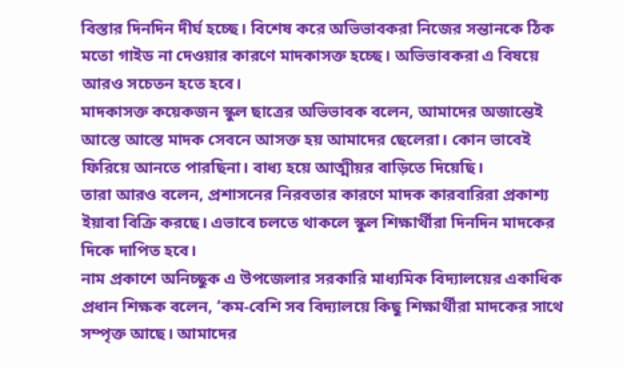বিস্তার দিনদিন দীর্ঘ হচ্ছে। বিশেষ করে অভিভাবকরা নিজের সন্তানকে ঠিক মতো গাইড না দেওয়ার কারণে মাদকাসক্ত হচ্ছে। অভিভাবকরা এ বিষয়ে আরও সচেতন হতে হবে।
মাদকাসক্ত কয়েকজন স্কুল ছাত্রের অভিভাবক বলেন, আমাদের অজান্তেই আস্তে আস্তে মাদক সেবনে আসক্ত হয় আমাদের ছেলেরা। কোন ভাবেই ফিরিয়ে আনতে পারছিনা। বাধ্য হয়ে আত্মীয়র বাড়িতে দিয়েছি।
তারা আরও বলেন, প্রশাসনের নিরবতার কারণে মাদক কারবারিরা প্রকাশ্য ইয়াবা বিক্রি করছে। এভাবে চলতে থাকলে স্কুল শিক্ষার্থীরা দিনদিন মাদকের দিকে দাপিত হবে।
নাম প্রকাশে অনিচ্ছুক এ উপজেলার সরকারি মাধ্যমিক বিদ্যালয়ের একাধিক প্রধান শিক্ষক বলেন, ‘কম-বেশি সব বিদ্যালয়ে কিছু শিক্ষার্থীরা মাদকের সাথে সম্পৃক্ত আছে। আমাদের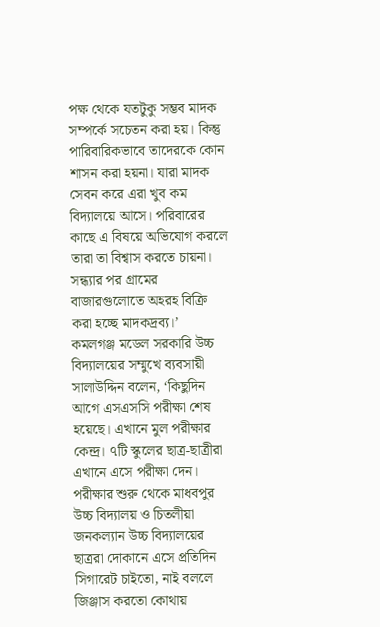পক্ষ থেকে যতটুকু সম্ভব মাদক সম্পর্কে সচেতন করা হয়। কিন্তু পারিবারিকভাবে তাদেরকে কোন শাসন করা হয়না। যারা মাদক সেবন করে এরা খুব কম বিদ্যালয়ে আসে। পরিবারের কাছে এ বিষয়ে অভিযোগ করলে তারা তা বিশ্বাস করতে চায়না। সন্ধ্যার পর গ্রামের বাজারগুলোতে অহরহ বিক্রি করা হচ্ছে মাদকদ্রব্য।’
কমলগঞ্জ মডেল সরকারি উচ্চ বিদ্যালয়ের সম্মুখে ব্যবসায়ী সালাউদ্দিন বলেন, ‘কিছুদিন আগে এসএসসি পরীক্ষা শেষ হয়েছে। এখানে মুল পরীক্ষার কেন্দ্র। ৭টি স্কুলের ছাত্র-ছাত্রীরা এখানে এসে পরীক্ষা দেন। পরীক্ষার শুরু থেকে মাধবপুর উচ্চ বিদ্যালয় ও চিতলীয়া জনকল্যান উচ্চ বিদ্যালয়ের ছাত্ররা দোকানে এসে প্রতিদিন সিগারেট চাইতো, নাই বললে জিঞ্জাস করতো কোথায়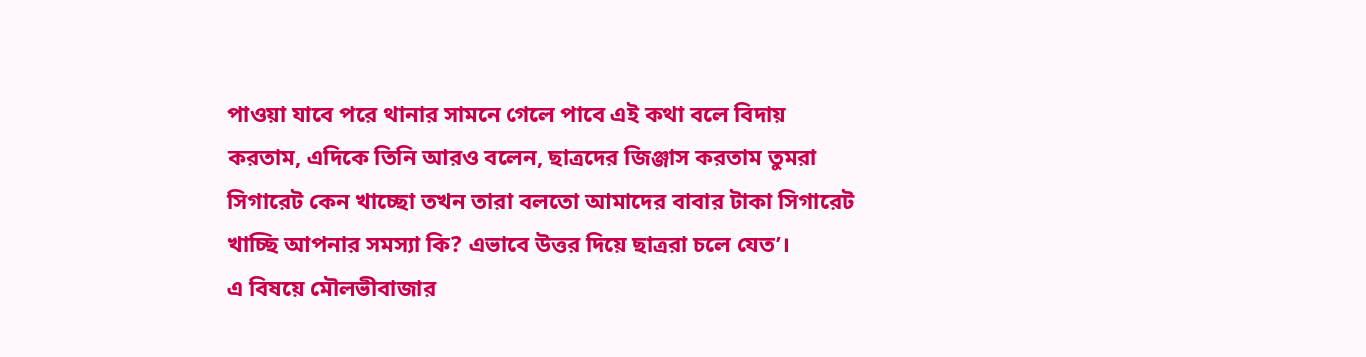পাওয়া যাবে পরে থানার সামনে গেলে পাবে এই কথা বলে বিদায় করতাম, এদিকে তিনি আরও বলেন, ছাত্রদের জিঞ্জাস করতাম তুমরা সিগারেট কেন খাচ্ছো তখন তারা বলতো আমাদের বাবার টাকা সিগারেট খাচ্ছি আপনার সমস্যা কি? এভাবে উত্তর দিয়ে ছাত্ররা চলে যেত’।
এ বিষয়ে মৌলভীবাজার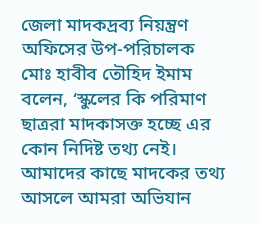জেলা মাদকদ্রব্য নিয়ন্ত্রণ অফিসের উপ-পরিচালক মোঃ হাবীব তৌহিদ ইমাম বলেন, ‘স্কুলের কি পরিমাণ ছাত্ররা মাদকাসক্ত হচ্ছে এর কোন নিদিষ্ট তথ্য নেই। আমাদের কাছে মাদকের তথ্য আসলে আমরা অভিযান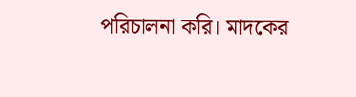পরিচালনা করি। মাদকের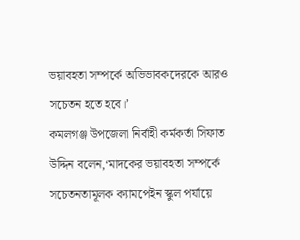ভয়াবহতা সম্পর্কে অভিভাবকদেরকে আরও সচেতন হতে হবে।’
কমলগঞ্জ উপজেলা নির্বাহী কর্মকর্তা সিফাত উদ্দিন বলেন,‘মাদকের ভয়াবহতা সম্পর্কে সচেতনতামূলক ক্যামপেইন স্কুল পর্যায়ে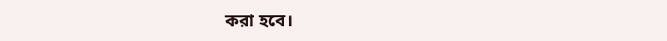করা হবে।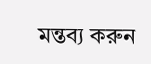মন্তব্য করুন